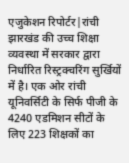एजुकेशन रिपोर्टर|रांची झारखंड की उच्च शिक्षा व्यवस्था में सरकार द्वारा निर्धारित रिस्ट्रक्चरिंग सुर्खियों में है। एक ओर रांची यूनिवर्सिटी के सिर्फ पीजी के 4240 एडमिशन सीटों के लिए 223 शिक्षकों का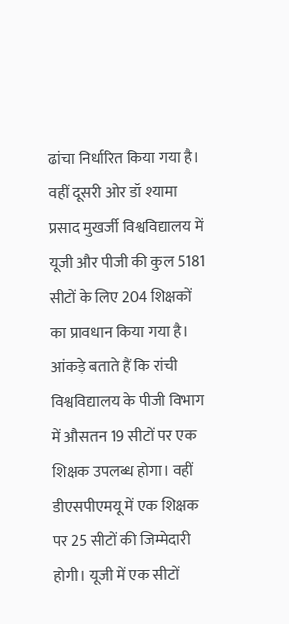ढांचा निर्धारित किया गया है। वहीं दूसरी ओर डॉ श्यामा प्रसाद मुखर्जी विश्वविद्यालय में यूजी और पीजी की कुल 5181 सीटों के लिए 204 शिक्षकों का प्रावधान किया गया है। आंकड़े बताते हैं कि रांची विश्वविद्यालय के पीजी विभाग में औसतन 19 सीटों पर एक शिक्षक उपलब्ध होगा। वहीं डीएसपीएमयू में एक शिक्षक पर 25 सीटों की जिम्मेदारी होगी। यूजी में एक सीटों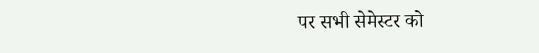पर सभी सेमेस्टर को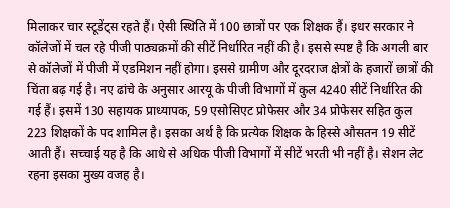मिलाकर चार स्टूडेंट्स रहते हैं। ऐसी स्थिति में 100 छात्रों पर एक शिक्षक हैं। इधर सरकार ने कॉलेजों में चल रहे पीजी पाठ्यक्रमों की सीटें निर्धारित नहीं की है। इससे स्पष्ट है कि अगली बार से कॉलेजों में पीजी में एडमिशन नहीं होगा। इससे ग्रामीण और दूरदराज क्षेत्रों के हजारों छात्रों की चिंता बढ़ गई है। नए ढांचे के अनुसार आरयू के पीजी विभागों में कुल 4240 सीटें निर्धारित की गई हैं। इसमें 130 सहायक प्राध्यापक, 59 एसोसिएट प्रोफेसर और 34 प्रोफेसर सहित कुल 223 शिक्षकों के पद शामिल है। इसका अर्थ है कि प्रत्येक शिक्षक के हिस्से औसतन 19 सीटें आती हैं। सच्चाई यह है कि आधे से अधिक पीजी विभागों में सीटें भरती भी नहीं है। सेशन लेट रहना इसका मुख्य वजह है।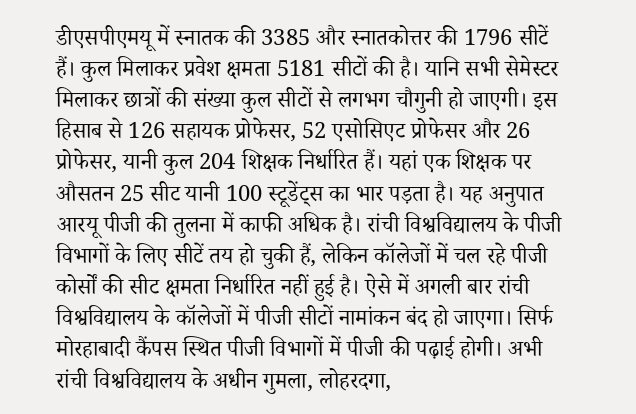डीएसपीएमयू में स्नातक की 3385 और स्नातकोत्तर की 1796 सीटें हैं। कुल मिलाकर प्रवेश क्षमता 5181 सीटों की है। यानि सभी सेमेस्टर मिलाकर छात्रों की संख्या कुल सीटों से लगभग चौगुनी हो जाएगी। इस हिसाब से 126 सहायक प्रोफेसर, 52 एसोसिएट प्रोफेसर और 26 प्रोफेसर, यानी कुल 204 शिक्षक निर्धारित हैं। यहां एक शिक्षक पर औसतन 25 सीट यानी 100 स्टूडेंट्स का भार पड़ता है। यह अनुपात आरयू पीजी की तुलना में काफी अधिक है। रांची विश्वविद्यालय के पीजी विभागों के लिए सीटें तय हो चुकी हैं, लेकिन कॉलेजों में चल रहे पीजी कोर्सों की सीट क्षमता निर्धारित नहीं हुई है। ऐसे में अगली बार रांची विश्वविद्यालय के कॉलेजों में पीजी सीटों नामांकन बंद हो जाएगा। सिर्फ मोरहाबादी कैंपस स्थित पीजी विभागों में पीजी की पढ़ाई होगी। अभी रांची विश्वविद्यालय के अधीन गुमला, लोहरदगा,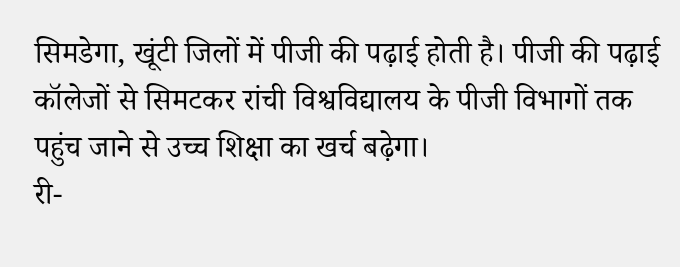सिमडेगा, खूंटी जिलों में पीजी की पढ़ाई होती है। पीजी की पढ़ाई कॉलेजों से सिमटकर रांची विश्वविद्यालय के पीजी विभागों तक पहुंच जाने से उच्च शिक्षा का खर्च बढ़ेगा।
री-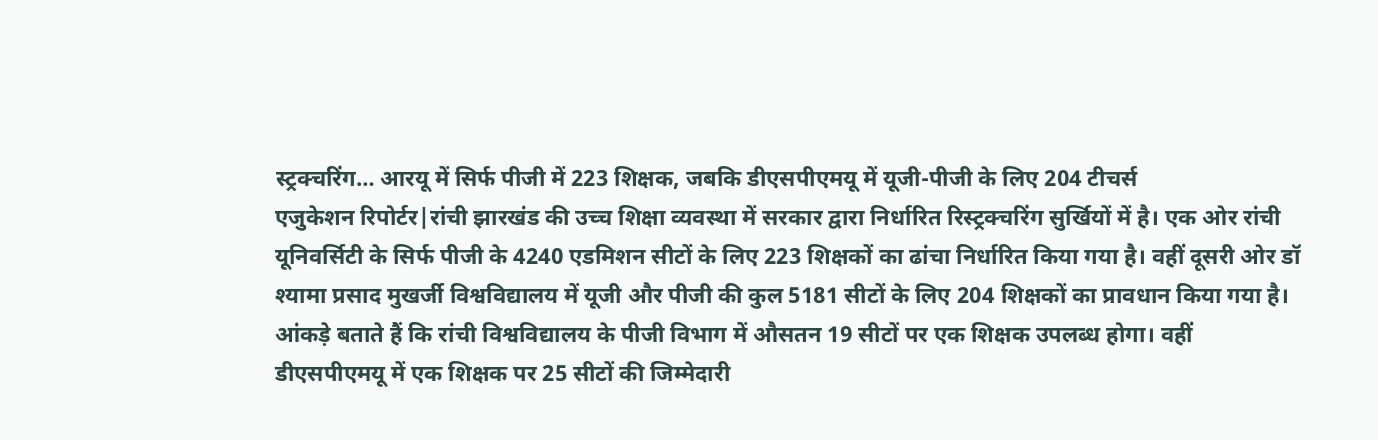स्ट्रक्चरिंग… आरयू में सिर्फ पीजी में 223 शिक्षक, जबकि डीएसपीएमयू में यूजी-पीजी के लिए 204 टीचर्स
एजुकेशन रिपोर्टर|रांची झारखंड की उच्च शिक्षा व्यवस्था में सरकार द्वारा निर्धारित रिस्ट्रक्चरिंग सुर्खियों में है। एक ओर रांची यूनिवर्सिटी के सिर्फ पीजी के 4240 एडमिशन सीटों के लिए 223 शिक्षकों का ढांचा निर्धारित किया गया है। वहीं दूसरी ओर डॉ श्यामा प्रसाद मुखर्जी विश्वविद्यालय में यूजी और पीजी की कुल 5181 सीटों के लिए 204 शिक्षकों का प्रावधान किया गया है। आंकड़े बताते हैं कि रांची विश्वविद्यालय के पीजी विभाग में औसतन 19 सीटों पर एक शिक्षक उपलब्ध होगा। वहीं डीएसपीएमयू में एक शिक्षक पर 25 सीटों की जिम्मेदारी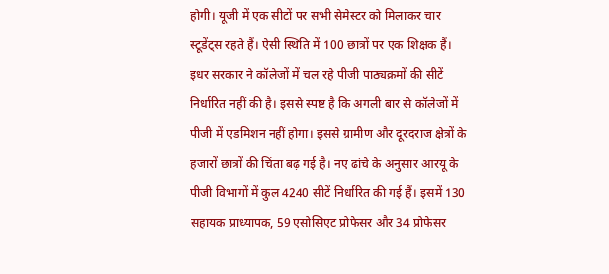होगी। यूजी में एक सीटों पर सभी सेमेस्टर को मिलाकर चार स्टूडेंट्स रहते हैं। ऐसी स्थिति में 100 छात्रों पर एक शिक्षक हैं। इधर सरकार ने कॉलेजों में चल रहे पीजी पाठ्यक्रमों की सीटें निर्धारित नहीं की है। इससे स्पष्ट है कि अगली बार से कॉलेजों में पीजी में एडमिशन नहीं होगा। इससे ग्रामीण और दूरदराज क्षेत्रों के हजारों छात्रों की चिंता बढ़ गई है। नए ढांचे के अनुसार आरयू के पीजी विभागों में कुल 4240 सीटें निर्धारित की गई हैं। इसमें 130 सहायक प्राध्यापक, 59 एसोसिएट प्रोफेसर और 34 प्रोफेसर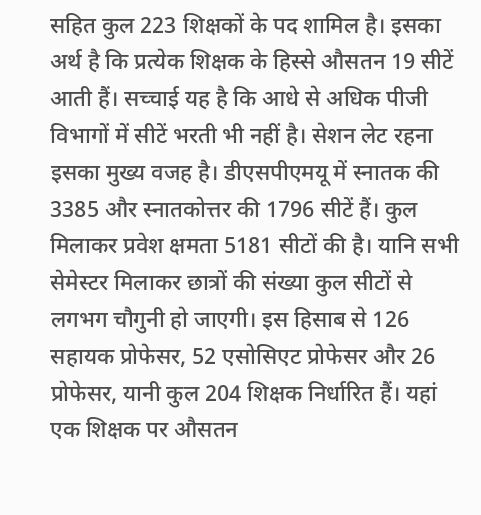सहित कुल 223 शिक्षकों के पद शामिल है। इसका अर्थ है कि प्रत्येक शिक्षक के हिस्से औसतन 19 सीटें आती हैं। सच्चाई यह है कि आधे से अधिक पीजी विभागों में सीटें भरती भी नहीं है। सेशन लेट रहना इसका मुख्य वजह है। डीएसपीएमयू में स्नातक की 3385 और स्नातकोत्तर की 1796 सीटें हैं। कुल मिलाकर प्रवेश क्षमता 5181 सीटों की है। यानि सभी सेमेस्टर मिलाकर छात्रों की संख्या कुल सीटों से लगभग चौगुनी हो जाएगी। इस हिसाब से 126 सहायक प्रोफेसर, 52 एसोसिएट प्रोफेसर और 26 प्रोफेसर, यानी कुल 204 शिक्षक निर्धारित हैं। यहां एक शिक्षक पर औसतन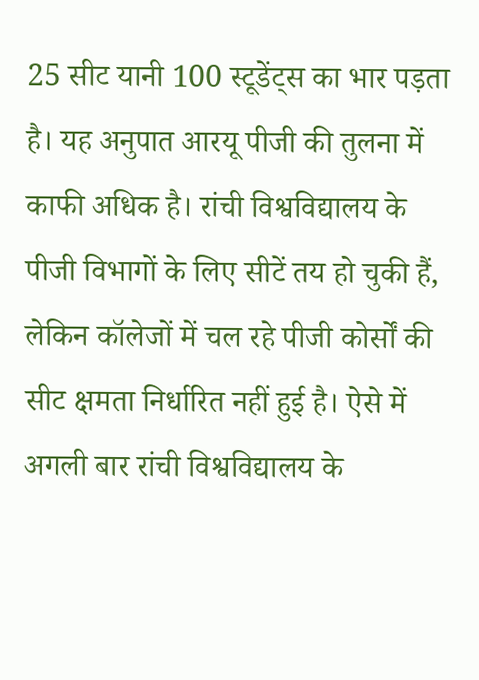25 सीट यानी 100 स्टूडेंट्स का भार पड़ता है। यह अनुपात आरयू पीजी की तुलना में काफी अधिक है। रांची विश्वविद्यालय के पीजी विभागों के लिए सीटें तय हो चुकी हैं, लेकिन कॉलेजों में चल रहे पीजी कोर्सों की सीट क्षमता निर्धारित नहीं हुई है। ऐसे में अगली बार रांची विश्वविद्यालय के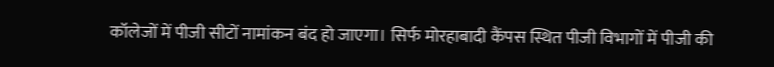कॉलेजों में पीजी सीटों नामांकन बंद हो जाएगा। सिर्फ मोरहाबादी कैंपस स्थित पीजी विभागों में पीजी की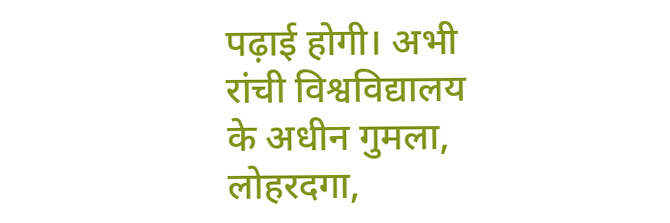पढ़ाई होगी। अभी रांची विश्वविद्यालय के अधीन गुमला, लोहरदगा,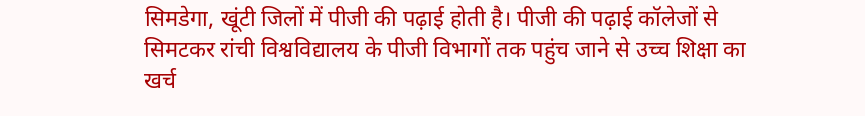सिमडेगा, खूंटी जिलों में पीजी की पढ़ाई होती है। पीजी की पढ़ाई कॉलेजों से सिमटकर रांची विश्वविद्यालय के पीजी विभागों तक पहुंच जाने से उच्च शिक्षा का खर्च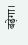बढ़ेगा।